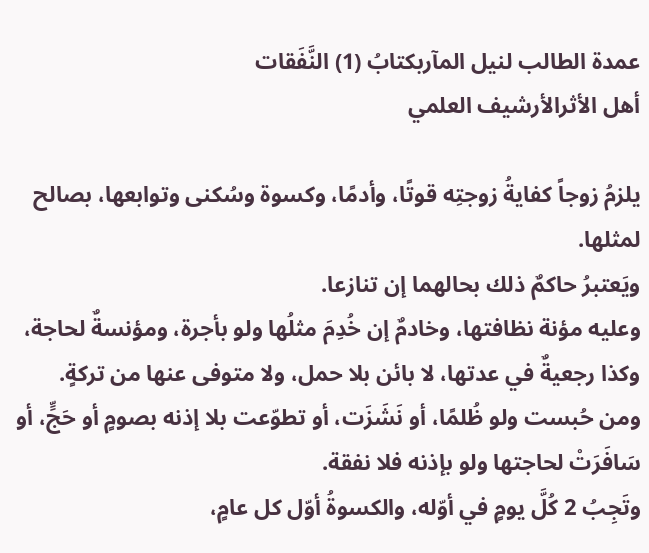عمدة الطالب لنيل المآربكتابُ (1) النَّفَقات
أهل الأثرالأرشيف العلمي

يلزمُ زوجاً كفايةُ زوجتِه قوتًا، وأدمًا، وكسوة وسُكنى وتوابعها، بصالح لمثلها.
ويَعتبرُ حاكمٌ ذلك بحالهما إن تنازعا.
وعليه مؤنة نظافتها، وخادمٌ إن خُدِمَ مثلُها ولو بأجرة، ومؤنسةٌ لحاجة، وكذا رجعيةٌ في عدتها، لا بائن بلا حمل، ولا متوفى عنها من تركةٍ.
ومن حُبست ولو ظُلمًا، أو نَشَزَت، أو تطوّعت بلا إذنه بصومٍ أو حَجٍّ، أو سَافَرَتْ لحاجتها ولو بإذنه فلا نفقة.
وتَجِبُ 2 كُلَّ يومٍ في أوّله، والكسوةُ أوّل كل عامٍ،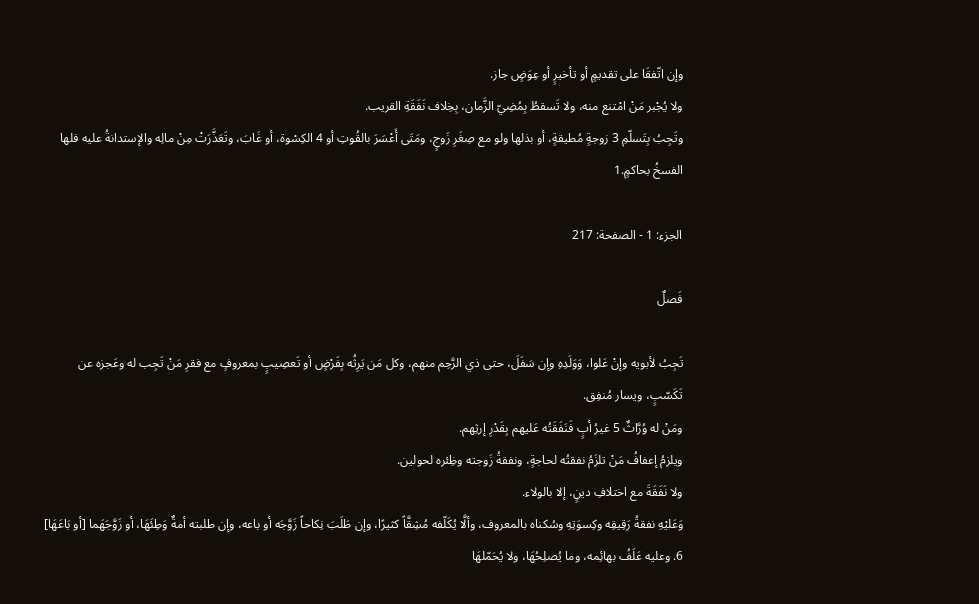وإن اتّفقَا على تقديمٍ أو تأخيرٍ أو عِوَضٍ جاز.
ولا يُجْبر مَنْ امْتنع منه، ولا تَسقطُ بِمُضِيّ الزَّمان، بِخِلاف نَفَقَةِ القريب.
وتَجِبُ بِتَسلّمِ 3 زوجةٍ مُطيقةٍ، أو بذلها ولو مع صِغَرِ زَوجٍ، ومَتَى أَعْسَرَ بالقُوتِ أو 4 الكِسْوة، أو غَابَ، وتَعَذَّرَتْ مِنْ مالِه والإستدانةُ عليه فلها الفسخُ بحاكمٍ.1

الجزء: 1 - الصفحة: 217

فَصلٌ

تَجِبُ لأبويه وإنْ عَلوا، وَوَلَدِهِ وإن سَفَلَ، حتى ذي الرَّحِم منهم، وكل مَن يَرِثُه بِفَرْضٍ أو تَعصِيبٍ بمعروفٍ مع فقرِ مَنْ تَجِب له وعَجزه عن تَكَسّبٍ، ويسار مُنفِق.
ومَنْ له وُرَّاثٌ 5 غيرُ أبٍ فَنَفَقَتُه عَليهم بِقَدْرِ إرثِهم.
ويلزمُ إعفافُ مَنْ تلزَمُ نفقتُه لحاجةٍ، ونفقةُ زَوجته وظِئره لحولين.
ولا نَفَقَةَ مع اختلافِ دينٍ، إلا بالولاء.
وَعَليْهِ نفقةُ رَقِيقِه وكِسوَتِهِ وسُكناه بالمعروف، وألَّا يُكَلّفه مُشِقَّاً كثيرًا، وإن طَلَبَ نِكاحاً زَوَّجَه أو باعه، وإن طلبته أمةٌ وَطِئَهَا، أو زَوَّجَهَما [أو بَاعَهَا] 6. وعليه عَلَفُ بهائِمه، وما يُصلِحُهَا، ولا يُحَمّلهَا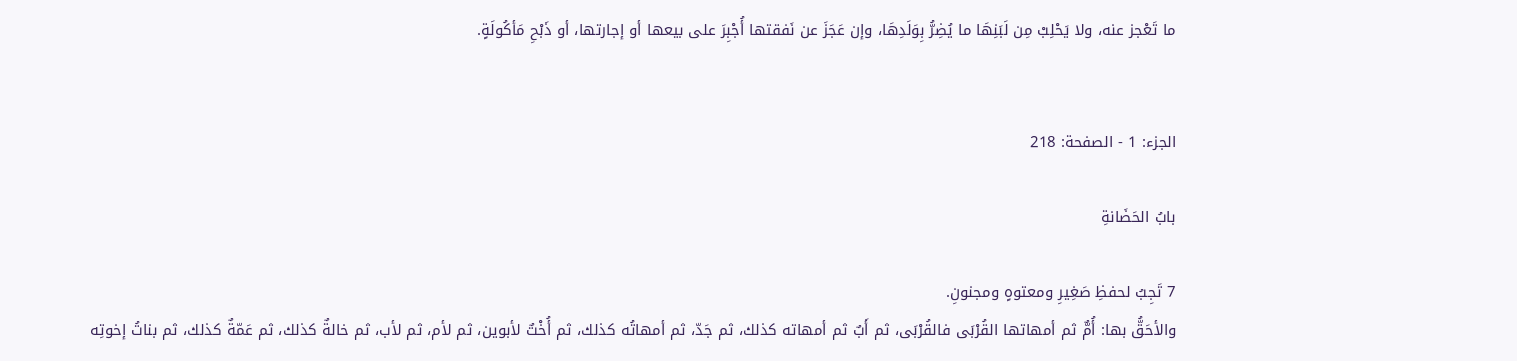ما تَعْجز عنه، ولا يَحْلِبْ مِن لَبَنِهَا ما يُضِرُّ بِوَلَدِهَا، وإن عَجَزَ عن نَفقتها أُجْبِرَ على بيعها أو إجارتها، أو ذَبْحِ مَأكُولَةٍ.


الجزء: 1 - الصفحة: 218

بابُ الحَضَانةِ

7 تَجِبُ لحفظِ صَغِيرِ ومعتوهٍ ومجنونِ.
والأحَقُّ بها: أُمٌّ ثم أمهاتها القُرْبَى فالقُرْبَى، ثم أَبٌ ثم أمهاته كذلك، ثم جَدّ، ثم أمهاتُه كذلك، ثم أُخْتٌ لأبوين، ثم لأم، ثم لأب، ثم خالةٌ كذلك، ثم عَمّةٌ كذلك، ثم بناتُ إخوتِه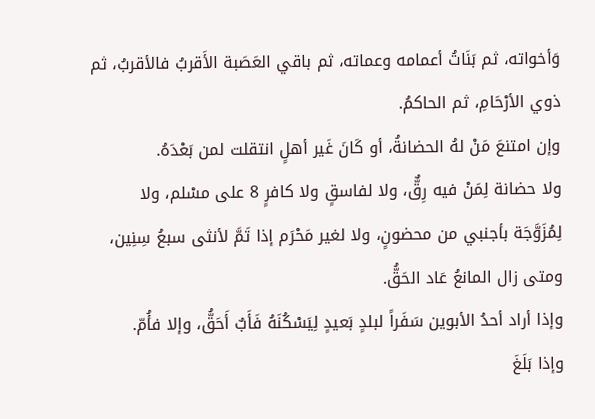وَأخواته، ثم بَنَاتُ أعمامه وعماته، ثم باقي العَصَبة الأَقربُ فالأقربُ، ثم ذوي الأرْحَامِ، ثم الحاكمُ.
وإن امتنعَ مَنْ لهُ الحضانةُ، أو كَانَ غَير أهلٍ انتقلت لمن بَعْدَهُ.
ولا حضانة لِمَنْ فيه رِقٌّ، ولا لفاسقٍ ولا كافرٍ 8 على مسْلم، ولا لِمُزَوَّجَة بأجنبي من محضونٍ، ولا لغير مَحْرَم إذا تَمَّ لأنثى سبعُ سِنِين، ومتى زال المانعُ عَاد الحَقُّ.
وإذا أراد أحدُ الأبوين سَفَراً لبلدٍ بَعيدٍ لِيَسْكُنَهُ فَأَبٌ أَحَقُّ، وإلا فأُمّ.
وإذا بَلَغَ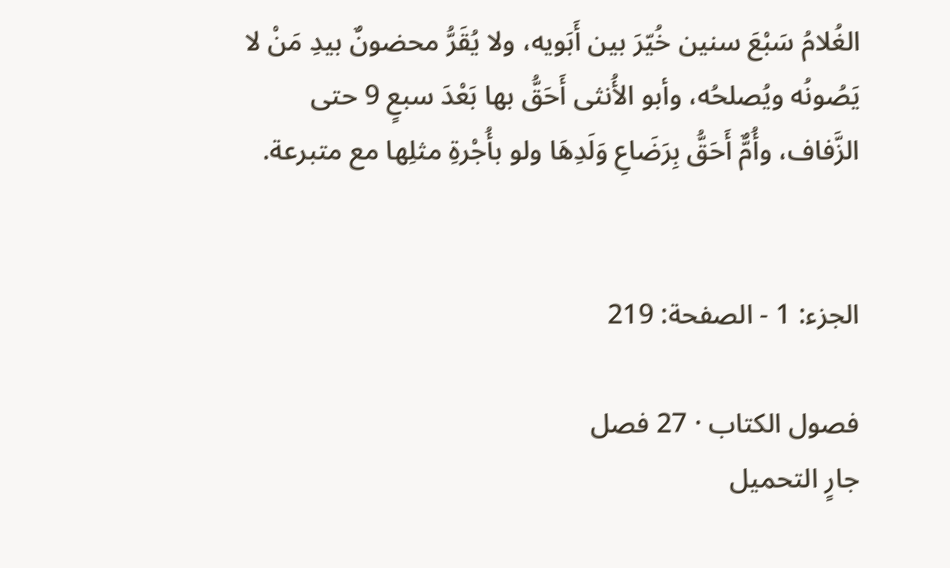الغُلامُ سَبْعَ سنين خُيّرَ بين أَبَويه، ولا يُقَرُّ محضونٌ بيدِ مَنْ لا يَصُونُه ويُصلحُه، وأبو الأُنثى أَحَقُّ بها بَعْدَ سبعٍ 9 حتى الزَّفاف، وأُمٌّ أَحَقُّ بِرَضَاعِ وَلَدِهَا ولو بأُجْرةِ مثلِها مع متبرعة.


الجزء: 1 - الصفحة: 219

فصول الكتاب · 27 فصل
جارٍ التحميل